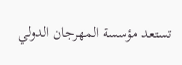تستعد مؤسسة المهرجان الدولي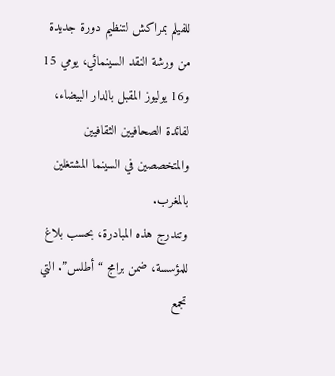للفيلم بمراكش لتنظيم دورة جديدة من ورشة النقد السينمائي، يومي 15 و16 يوليوز المقبل بالدار البيضاء، لفائدة الصحافيين الثقافيين والمتخصصين في السينما المشتغلين بالمغرب.
وتندرج هذه المبادرة، بحسب بلاغ للمؤسسة، ضمن برامج “أطلس”. التي تجمع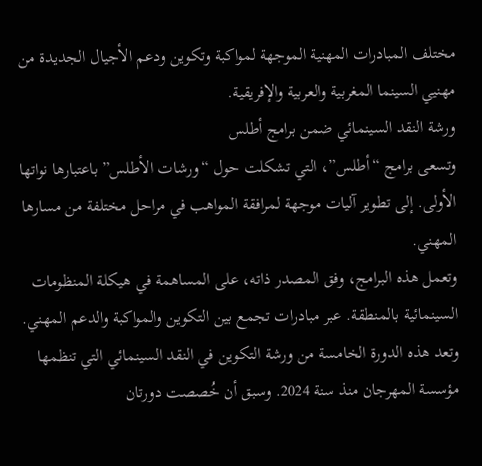مختلف المبادرات المهنية الموجهة لمواكبة وتكوين ودعم الأجيال الجديدة من مهنيي السينما المغربية والعربية والإفريقية.
ورشة النقد السينمائي ضمن برامج أطلس
وتسعى برامج “أطلس”، التي تشكلت حول “ورشات الأطلس” باعتبارها نواتها الأولى. إلى تطوير آليات موجهة لمرافقة المواهب في مراحل مختلفة من مسارها المهني.
وتعمل هذه البرامج، وفق المصدر ذاته، على المساهمة في هيكلة المنظومات السينمائية بالمنطقة. عبر مبادرات تجمع بين التكوين والمواكبة والدعم المهني.
وتعد هذه الدورة الخامسة من ورشة التكوين في النقد السينمائي التي تنظمها مؤسسة المهرجان منذ سنة 2024. وسبق أن خُصصت دورتان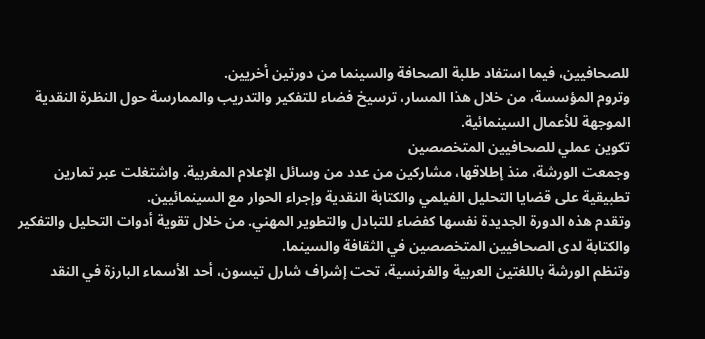للصحافيين، فيما استفاد طلبة الصحافة والسينما من دورتين أخريين.
وتروم المؤسسة، من خلال هذا المسار، ترسيخ فضاء للتفكير والتدريب والممارسة حول النظرة النقدية الموجهة للأعمال السينمائية.
تكوين عملي للصحافيين المتخصصين
وجمعت الورشة، منذ إطلاقها، مشاركين من عدد من وسائل الإعلام المغربية. واشتغلت عبر تمارين تطبيقية على قضايا التحليل الفيلمي والكتابة النقدية وإجراء الحوار مع السينمائيين.
وتقدم هذه الدورة الجديدة نفسها كفضاء للتبادل والتطوير المهني. من خلال تقوية أدوات التحليل والتفكير والكتابة لدى الصحافيين المتخصصين في الثقافة والسينما.
وتنظم الورشة باللغتين العربية والفرنسية، تحت إشراف شارل تيسون، أحد الأسماء البارزة في النقد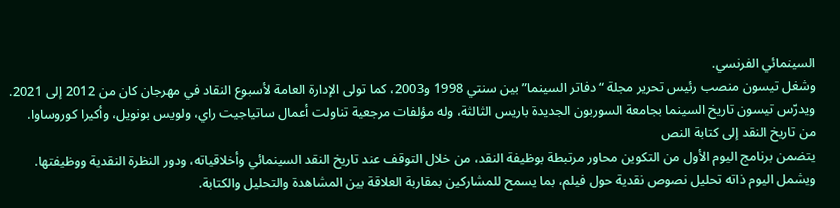السينمائي الفرنسي.
وشغل تيسون منصب رئيس تحرير مجلة “دفاتر السينما” بين سنتي 1998 و2003، كما تولى الإدارة العامة لأسبوع النقاد في مهرجان كان من 2012 إلى 2021.
ويدرّس تيسون تاريخ السينما بجامعة السوربون الجديدة باريس الثالثة، وله مؤلفات مرجعية تناولت أعمال ساتياجيت راي، ولويس بونويل، وأكيرا كوروساوا.
من تاريخ النقد إلى كتابة النص
يتضمن برنامج اليوم الأول من التكوين محاور مرتبطة بوظيفة النقد، من خلال التوقف عند تاريخ النقد السينمائي وأخلاقياته، ودور النظرة النقدية ووظيفتها.
ويشمل اليوم ذاته تحليل نصوص نقدية حول فيلم، بما يسمح للمشاركين بمقاربة العلاقة بين المشاهدة والتحليل والكتابة.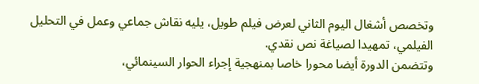وتخصص أشغال اليوم الثاني لعرض فيلم طويل، يليه نقاش جماعي وعمل في التحليل الفيلمي، تمهيدا لصياغة نص نقدي.
وتتضمن الدورة أيضا محورا خاصا بمنهجية إجراء الحوار السينمائي،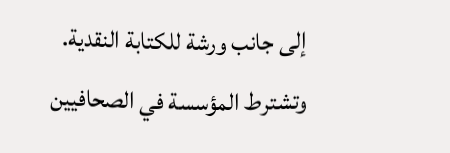إلى جانب ورشة للكتابة النقدية.
وتشترط المؤسسة في الصحافيين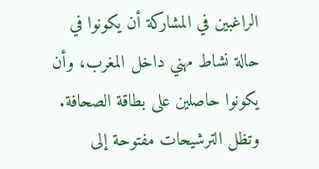الراغبين في المشاركة أن يكونوا في حالة نشاط مهني داخل المغرب، وأن يكونوا حاصلين على بطاقة الصحافة.
وتظل الترشيحات مفتوحة إلى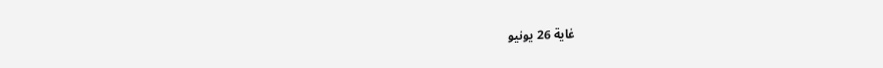غاية 26 يونيو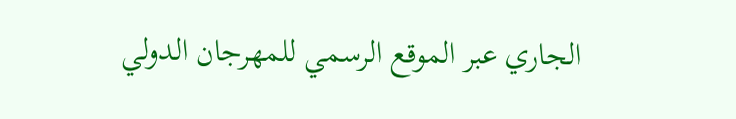الجاري عبر الموقع الرسمي للمهرجان الدولي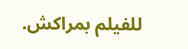للفيلم بمراكش.